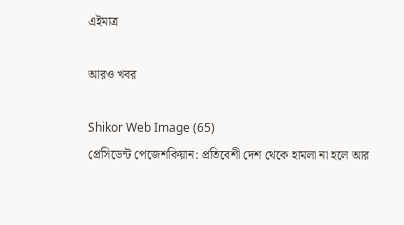এইমাত্র

আরও খবর

Shikor Web Image (65)
প্রেসিডেন্ট পেজেশকিয়ান: প্রতিবেশী দেশ থেকে হামলা না হলে আর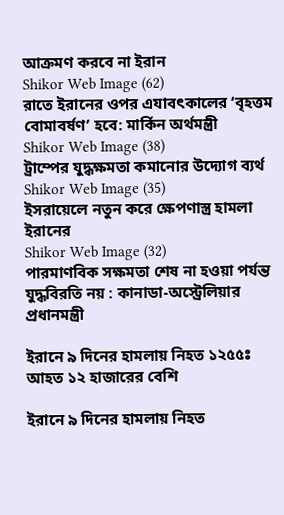আক্রমণ করবে না ইরান
Shikor Web Image (62)
রাতে ইরানের ওপর এযাবৎকালের ‘বৃহত্তম বোমাবর্ষণ’ হবে: মার্কিন অর্থমন্ত্রী
Shikor Web Image (38)
ট্রাম্পের যুদ্ধক্ষমতা কমানোর উদ্যোগ ব্যর্থ
Shikor Web Image (35)
ইসরায়েলে নতুন করে ক্ষেপণাস্ত্র হামলা ইরানের
Shikor Web Image (32)
পারমাণবিক সক্ষমতা শেষ না হওয়া পর্যন্ত যুদ্ধবিরতি নয় : কানাডা-অস্ট্রেলিয়ার প্রধানমন্ত্রী

ইরানে ৯ দিনের হামলায় নিহত ১২৫৫ঃ আহত ১২ হাজারের বেশি

ইরানে ৯ দিনের হামলায় নিহত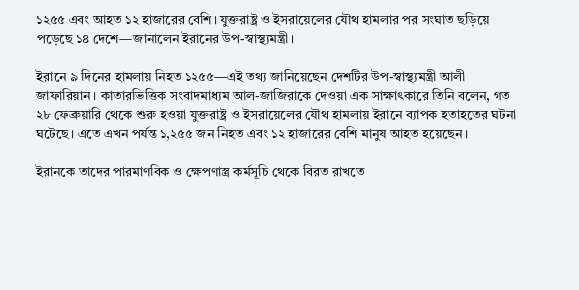১২৫৫ এবং আহত ১২ হাজারের বেশি। যুক্তরাষ্ট্র ও ইসরায়েলের যৌথ হামলার পর সংঘাত ছড়িয়ে পড়েছে ১৪ দেশে—জানালেন ইরানের উপ-স্বাস্থ্যমন্ত্রী।

ইরানে ৯ দিনের হামলায় নিহত ১২৫৫—এই তথ্য জানিয়েছেন দেশটির উপ-স্বাস্থ্যমন্ত্রী আলী জাফারিয়ান। কাতারভিত্তিক সংবাদমাধ্যম আল-জাজিরাকে দেওয়া এক সাক্ষাৎকারে তিনি বলেন, গত ২৮ ফেব্রুয়ারি থেকে শুরু হওয়া যুক্তরাষ্ট্র ও ইসরায়েলের যৌথ হামলায় ইরানে ব্যাপক হতাহতের ঘটনা ঘটেছে। এতে এখন পর্যন্ত ১,২৫৫ জন নিহত এবং ১২ হাজারের বেশি মানুষ আহত হয়েছেন।

ইরানকে তাদের পারমাণবিক ও ক্ষেপণাস্ত্র কর্মসূচি থেকে বিরত রাখতে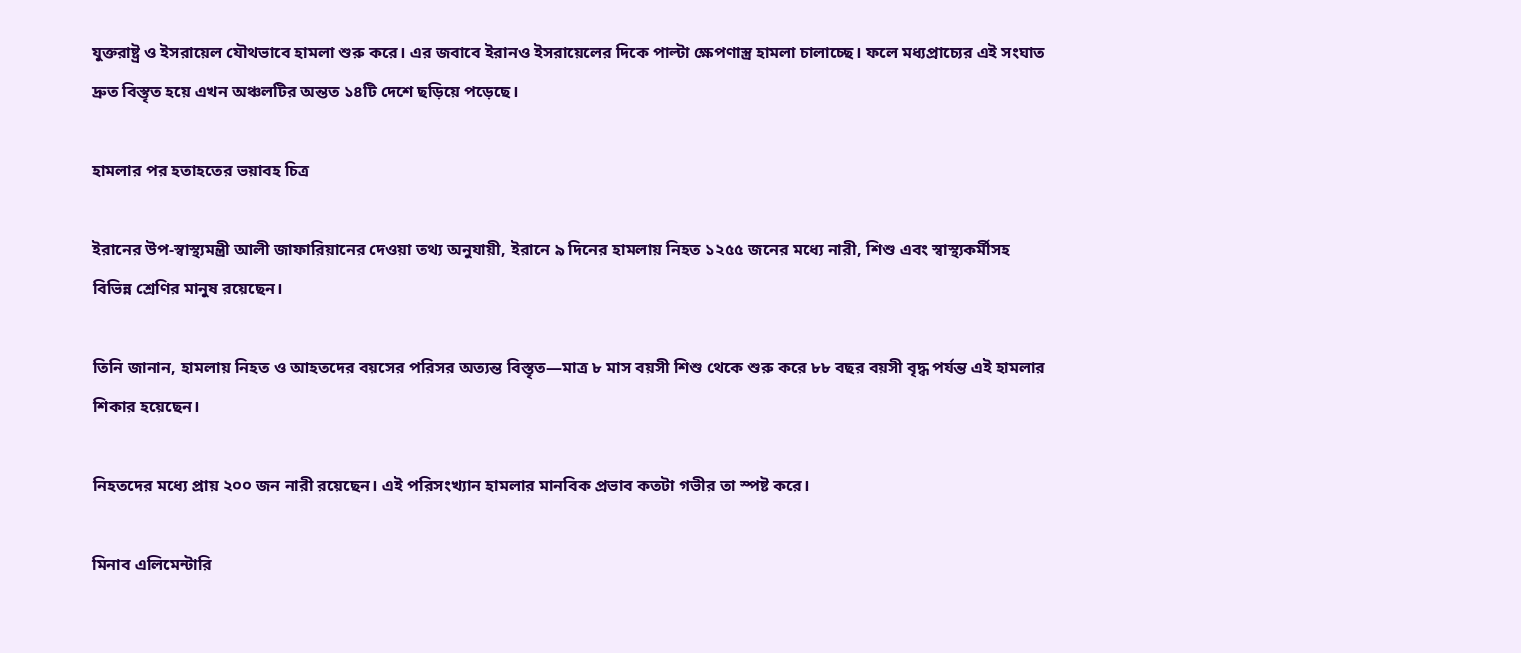যুক্তরাষ্ট্র ও ইসরায়েল যৌথভাবে হামলা শুরু করে। এর জবাবে ইরানও ইসরায়েলের দিকে পাল্টা ক্ষেপণাস্ত্র হামলা চালাচ্ছে। ফলে মধ্যপ্রাচ্যের এই সংঘাত দ্রুত বিস্তৃত হয়ে এখন অঞ্চলটির অন্তত ১৪টি দেশে ছড়িয়ে পড়েছে।

হামলার পর হতাহতের ভয়াবহ চিত্র

ইরানের উপ-স্বাস্থ্যমন্ত্রী আলী জাফারিয়ানের দেওয়া তথ্য অনুযায়ী, ইরানে ৯ দিনের হামলায় নিহত ১২৫৫ জনের মধ্যে নারী, শিশু এবং স্বাস্থ্যকর্মীসহ বিভিন্ন শ্রেণির মানুষ রয়েছেন।

তিনি জানান, হামলায় নিহত ও আহতদের বয়সের পরিসর অত্যন্ত বিস্তৃত—মাত্র ৮ মাস বয়সী শিশু থেকে শুরু করে ৮৮ বছর বয়সী বৃদ্ধ পর্যন্ত এই হামলার শিকার হয়েছেন।

নিহতদের মধ্যে প্রায় ২০০ জন নারী রয়েছেন। এই পরিসংখ্যান হামলার মানবিক প্রভাব কতটা গভীর তা স্পষ্ট করে।

মিনাব এলিমেন্টারি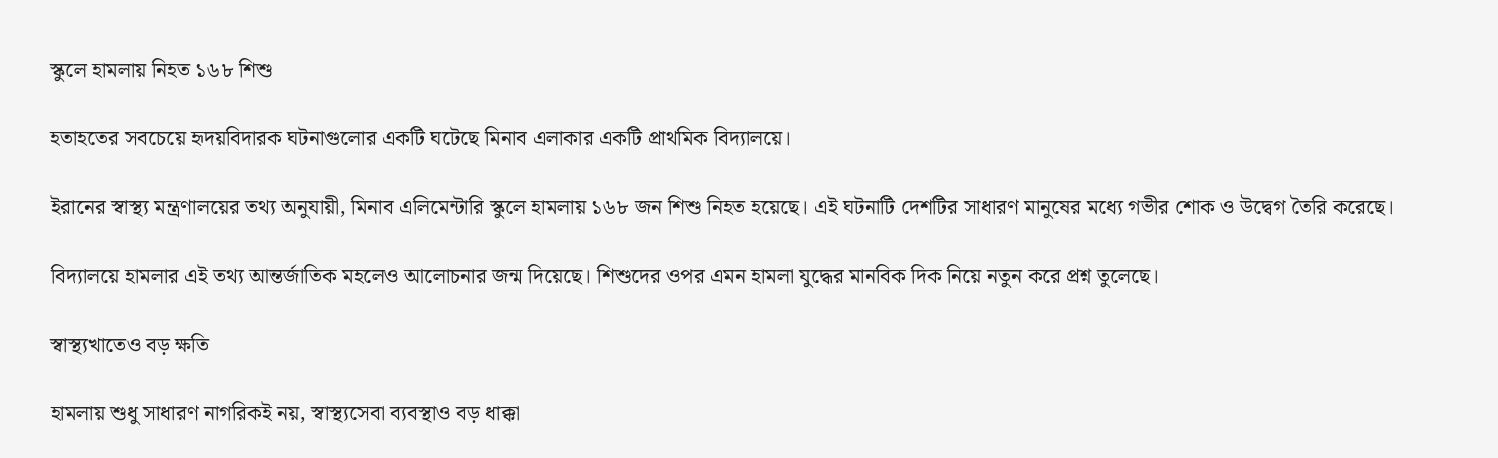স্কুলে হামলায় নিহত ১৬৮ শিশু

হতাহতের সবচেয়ে হৃদয়বিদারক ঘটনাগুলোর একটি ঘটেছে মিনাব এলাকার একটি প্রাথমিক বিদ্যালয়ে।

ইরানের স্বাস্থ্য মন্ত্রণালয়ের তথ্য অনুযায়ী, মিনাব এলিমেন্টারি স্কুলে হামলায় ১৬৮ জন শিশু নিহত হয়েছে। এই ঘটনাটি দেশটির সাধারণ মানুষের মধ্যে গভীর শোক ও উদ্বেগ তৈরি করেছে।

বিদ্যালয়ে হামলার এই তথ্য আন্তর্জাতিক মহলেও আলোচনার জন্ম দিয়েছে। শিশুদের ওপর এমন হামলা যুদ্ধের মানবিক দিক নিয়ে নতুন করে প্রশ্ন তুলেছে।

স্বাস্থ্যখাতেও বড় ক্ষতি

হামলায় শুধু সাধারণ নাগরিকই নয়, স্বাস্থ্যসেবা ব্যবস্থাও বড় ধাক্কা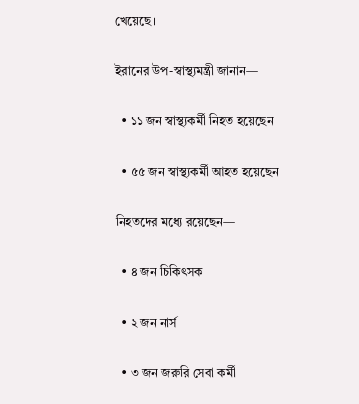খেয়েছে।

ইরানের উপ-স্বাস্থ্যমন্ত্রী জানান—

  • ১১ জন স্বাস্থ্যকর্মী নিহত হয়েছেন

  • ৫৫ জন স্বাস্থ্যকর্মী আহত হয়েছেন

নিহতদের মধ্যে রয়েছেন—

  • ৪ জন চিকিৎসক

  • ২ জন নার্স

  • ৩ জন জরুরি সেবা কর্মী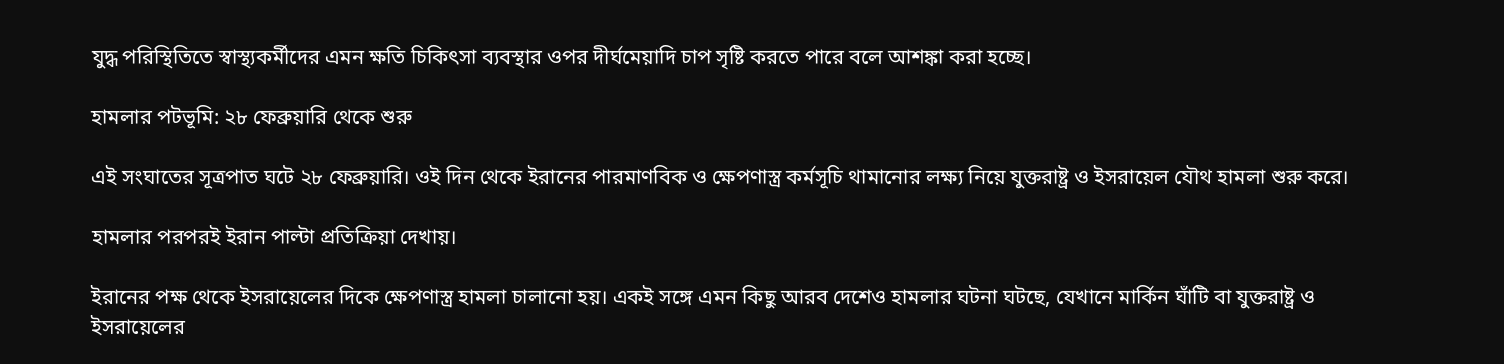যুদ্ধ পরিস্থিতিতে স্বাস্থ্যকর্মীদের এমন ক্ষতি চিকিৎসা ব্যবস্থার ওপর দীর্ঘমেয়াদি চাপ সৃষ্টি করতে পারে বলে আশঙ্কা করা হচ্ছে।

হামলার পটভূমি: ২৮ ফেব্রুয়ারি থেকে শুরু

এই সংঘাতের সূত্রপাত ঘটে ২৮ ফেব্রুয়ারি। ওই দিন থেকে ইরানের পারমাণবিক ও ক্ষেপণাস্ত্র কর্মসূচি থামানোর লক্ষ্য নিয়ে যুক্তরাষ্ট্র ও ইসরায়েল যৌথ হামলা শুরু করে।

হামলার পরপরই ইরান পাল্টা প্রতিক্রিয়া দেখায়।

ইরানের পক্ষ থেকে ইসরায়েলের দিকে ক্ষেপণাস্ত্র হামলা চালানো হয়। একই সঙ্গে এমন কিছু আরব দেশেও হামলার ঘটনা ঘটছে, যেখানে মার্কিন ঘাঁটি বা যুক্তরাষ্ট্র ও ইসরায়েলের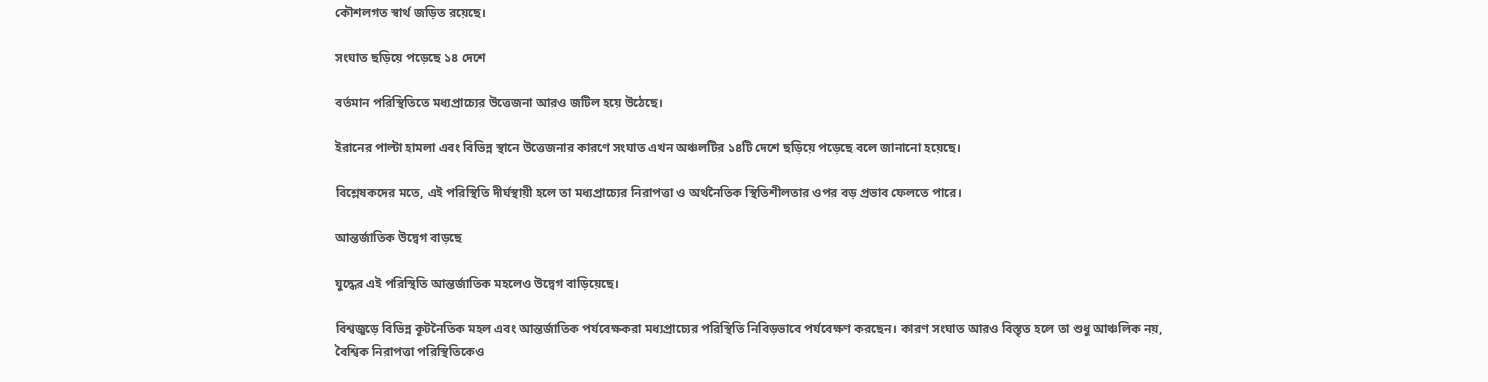কৌশলগত স্বার্থ জড়িত রয়েছে।

সংঘাত ছড়িয়ে পড়েছে ১৪ দেশে

বর্তমান পরিস্থিতিতে মধ্যপ্রাচ্যের উত্তেজনা আরও জটিল হয়ে উঠেছে।

ইরানের পাল্টা হামলা এবং বিভিন্ন স্থানে উত্তেজনার কারণে সংঘাত এখন অঞ্চলটির ১৪টি দেশে ছড়িয়ে পড়েছে বলে জানানো হয়েছে।

বিশ্লেষকদের মতে, এই পরিস্থিতি দীর্ঘস্থায়ী হলে তা মধ্যপ্রাচ্যের নিরাপত্তা ও অর্থনৈতিক স্থিতিশীলতার ওপর বড় প্রভাব ফেলতে পারে।

আন্তর্জাতিক উদ্বেগ বাড়ছে

যুদ্ধের এই পরিস্থিতি আন্তর্জাতিক মহলেও উদ্বেগ বাড়িয়েছে।

বিশ্বজুড়ে বিভিন্ন কূটনৈতিক মহল এবং আন্তর্জাতিক পর্যবেক্ষকরা মধ্যপ্রাচ্যের পরিস্থিতি নিবিড়ভাবে পর্যবেক্ষণ করছেন। কারণ সংঘাত আরও বিস্তৃত হলে তা শুধু আঞ্চলিক নয়, বৈশ্বিক নিরাপত্তা পরিস্থিতিকেও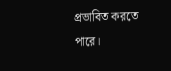প্রভাবিত করতে পারে।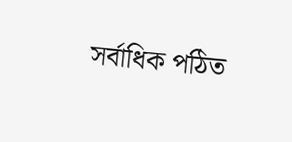সর্বাধিক পঠিত